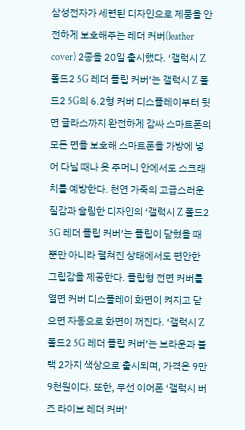삼성전자가 세련된 디자인으로 제품을 안전하게 보호해주는 레더 커버(leather cover) 2종을 20일 출시했다. ‘갤럭시 Z 폴드2 5G 레더 플립 커버’는 갤럭시 Z 폴드2 5G의 6.2형 커버 디스플레이부터 뒷면 글라스까지 완전하게 감싸 스마트폰의 모든 면을 보호해 스마트폰을 가방에 넣어 다닐 때나 옷 주머니 안에서도 스크래치를 예방한다. 천연 가죽의 고급스러운 질감과 슬림한 디자인의 ‘갤럭시 Z 폴드2 5G 레더 플립 커버’는 플립이 닫혔을 때뿐만 아니라 펼쳐진 상태에서도 편안한 그립감을 제공한다. 플립형 전면 커버를 열면 커버 디스플레이 화면이 켜지고 닫으면 자동으로 화면이 꺼진다. ‘갤럭시 Z 폴드2 5G 레더 플립 커버’는 브라운과 블랙 2가지 색상으로 출시되며, 가격은 9만 9천원이다. 또한, 무선 이어폰 ‘갤럭시 버즈 라이브 레더 커버’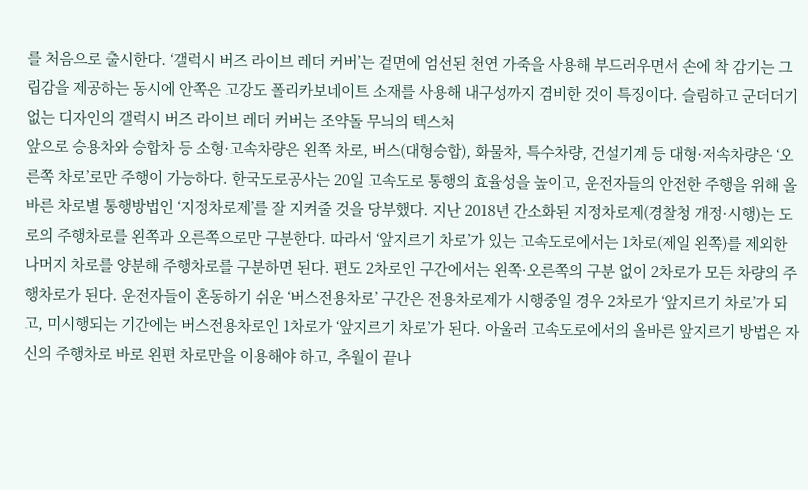를 처음으로 출시한다. ‘갤럭시 버즈 라이브 레더 커버’는 겉면에 엄선된 천연 가죽을 사용해 부드러우면서 손에 착 감기는 그립감을 제공하는 동시에 안쪽은 고강도 폴리카보네이트 소재를 사용해 내구성까지 겸비한 것이 특징이다. 슬림하고 군더더기 없는 디자인의 갤럭시 버즈 라이브 레더 커버는 조약돌 무늬의 텍스처
앞으로 승용차와 승합차 등 소형·고속차량은 왼쪽 차로, 버스(대형승합), 화물차, 특수차량, 건설기계 등 대형·저속차량은 ‘오른쪽 차로’로만 주행이 가능하다. 한국도로공사는 20일 고속도로 통행의 효율성을 높이고, 운전자들의 안전한 주행을 위해 올바른 차로별 통행방법인 ‘지정차로제’를 잘 지켜줄 것을 당부했다. 지난 2018년 간소화된 지정차로제(경찰청 개정·시행)는 도로의 주행차로를 왼쪽과 오른쪽으로만 구분한다. 따라서 ‘앞지르기 차로’가 있는 고속도로에서는 1차로(제일 왼쪽)를 제외한 나머지 차로를 양분해 주행차로를 구분하면 된다. 편도 2차로인 구간에서는 왼쪽·오른쪽의 구분 없이 2차로가 모든 차량의 주행차로가 된다. 운전자들이 혼동하기 쉬운 ‘버스전용차로’ 구간은 전용차로제가 시행중일 경우 2차로가 ‘앞지르기 차로’가 되고, 미시행되는 기간에는 버스전용차로인 1차로가 ‘앞지르기 차로’가 된다. 아울러 고속도로에서의 올바른 앞지르기 방법은 자신의 주행차로 바로 왼편 차로만을 이용해야 하고, 추월이 끝나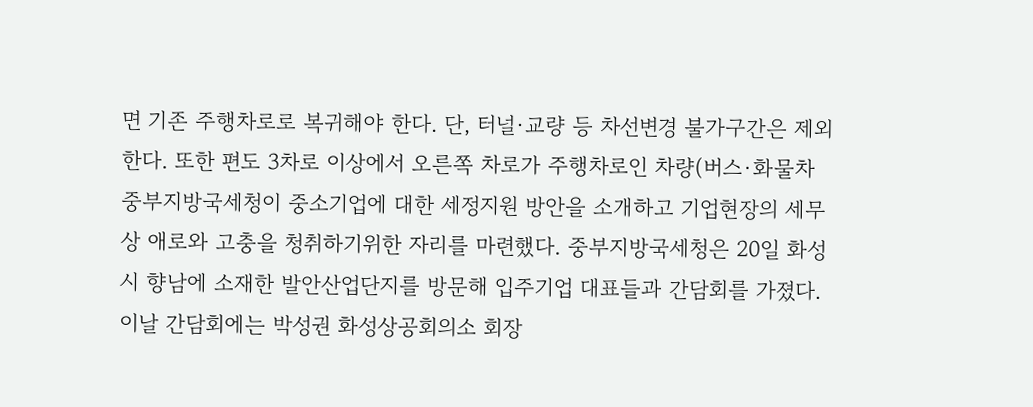면 기존 주행차로로 복귀해야 한다. 단, 터널·교량 등 차선변경 불가구간은 제외한다. 또한 편도 3차로 이상에서 오른쪽 차로가 주행차로인 차량(버스·화물차
중부지방국세청이 중소기업에 대한 세정지원 방안을 소개하고 기업현장의 세무상 애로와 고충을 청취하기위한 자리를 마련했다. 중부지방국세청은 20일 화성시 향남에 소재한 발안산업단지를 방문해 입주기업 대표들과 간담회를 가졌다. 이날 간담회에는 박성권 화성상공회의소 회장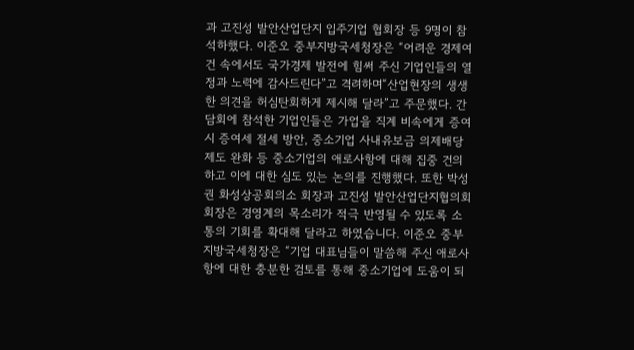과 고진성 발안산업단지 입주기업 협회장 등 9명이 참석하했다. 이준오 중부지방국세청장은 “어려운 경제여건 속에서도 국가경제 발전에 힘써 주신 기업인들의 열정과 노력에 감사드린다”고 격려하며“산업현장의 생생한 의견을 허심탄회하게 제시해 달라”고 주문했다. 간담회에 참석한 기업인들은 가업을 직계 비속에게 증여시 증여세 절세 방안, 중소기업 사내유보금 의제배당 제도 완화 등 중소기업의 애로사항에 대해 집중 건의하고 이에 대한 심도 있는 논의를 진행했다. 또한 박성권 화성상공회의소 회장과 고진성 발안산업단지협의회 회장은 경영계의 목소리가 적극 반영될 수 있도록 소통의 기회를 확대해 달라고 하였습니다. 이준오 중부지방국세청장은 “기업 대표님들이 말씀해 주신 애로사항에 대한 충분한 검토를 통해 중소기업에 도움이 되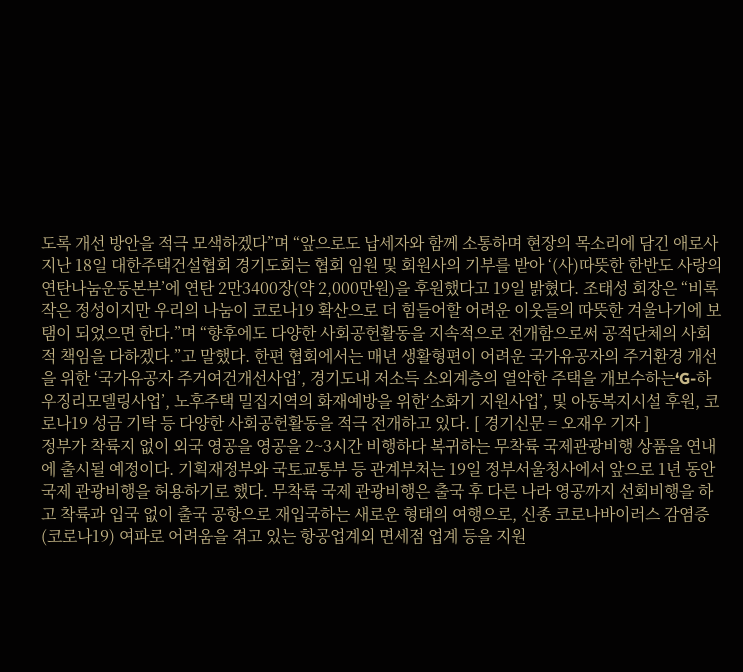도록 개선 방안을 적극 모색하겠다”며 “앞으로도 납세자와 함께 소통하며 현장의 목소리에 담긴 애로사
지난 18일 대한주택건설협회 경기도회는 협회 임원 및 회원사의 기부를 받아 ‘(사)따뜻한 한반도 사랑의 연탄나눔운동본부’에 연탄 2만3400장(약 2,000만원)을 후원했다고 19일 밝혔다. 조태성 회장은 “비록 작은 정성이지만 우리의 나눔이 코로나19 확산으로 더 힘들어할 어려운 이웃들의 따뜻한 겨울나기에 보탬이 되었으면 한다.”며 “향후에도 다양한 사회공헌활동을 지속적으로 전개함으로써 공적단체의 사회적 책임을 다하겠다.”고 말했다. 한편 협회에서는 매년 생활형편이 어려운 국가유공자의 주거환경 개선을 위한 ‘국가유공자 주거여건개선사업’, 경기도내 저소득 소외계층의 열악한 주택을 개보수하는‘G-하우징리모델링사업’, 노후주택 밀집지역의 화재예방을 위한‘소화기 지원사업’, 및 아동복지시설 후원, 코로나19 성금 기탁 등 다양한 사회공헌활동을 적극 전개하고 있다. [ 경기신문 = 오재우 기자 ]
정부가 착륙지 없이 외국 영공을 영공을 2~3시간 비행하다 복귀하는 무착륙 국제관광비행 상품을 연내에 출시될 예정이다. 기획재정부와 국토교통부 등 관계부처는 19일 정부서울청사에서 앞으로 1년 동안 국제 관광비행을 허용하기로 했다. 무착륙 국제 관광비행은 출국 후 다른 나라 영공까지 선회비행을 하고 착륙과 입국 없이 출국 공항으로 재입국하는 새로운 형태의 여행으로, 신종 코로나바이러스 감염증(코로나19) 여파로 어려움을 겪고 있는 항공업계외 면세점 업계 등을 지원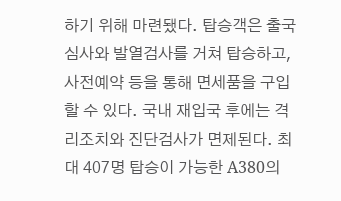하기 위해 마련됐다. 탑승객은 출국심사와 발열검사를 거쳐 탑승하고, 사전예약 등을 통해 면세품을 구입할 수 있다. 국내 재입국 후에는 격리조치와 진단검사가 면제된다. 최대 407명 탑승이 가능한 A380의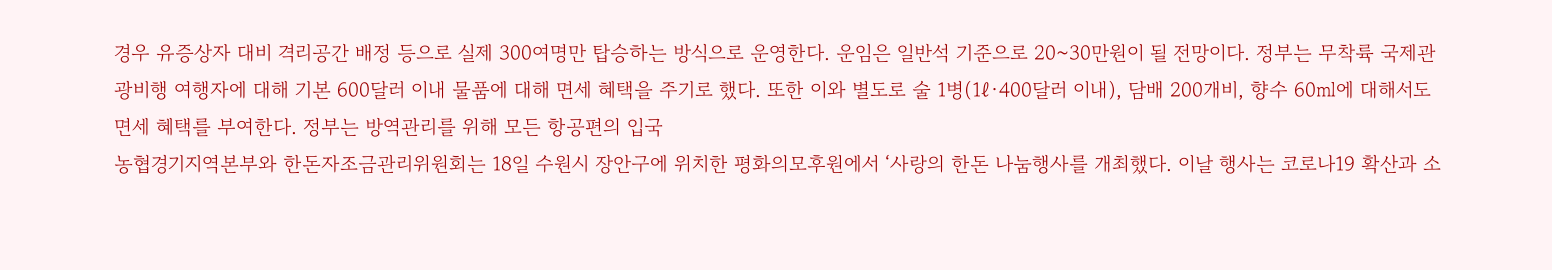경우 유증상자 대비 격리공간 배정 등으로 실제 300여명만 탑승하는 방식으로 운영한다. 운임은 일반석 기준으로 20~30만원이 될 전망이다. 정부는 무착륙 국제관광비행 여행자에 대해 기본 600달러 이내 물품에 대해 면세 혜택을 주기로 했다. 또한 이와 별도로 술 1병(1ℓ·400달러 이내), 담배 200개비, 향수 60㎖에 대해서도 면세 혜택를 부여한다. 정부는 방역관리를 위해 모든 항공편의 입국
농협경기지역본부와 한돈자조금관리위원회는 18일 수원시 장안구에 위치한 평화의모후원에서 ‘사랑의 한돈 나눔행사를 개최했다. 이날 행사는 코로나19 확산과 소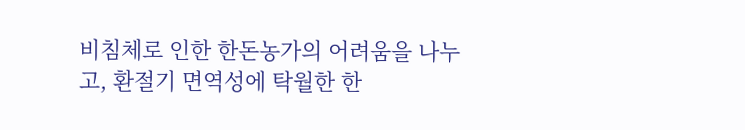비침체로 인한 한돈농가의 어려움을 나누고, 환절기 면역성에 탁월한 한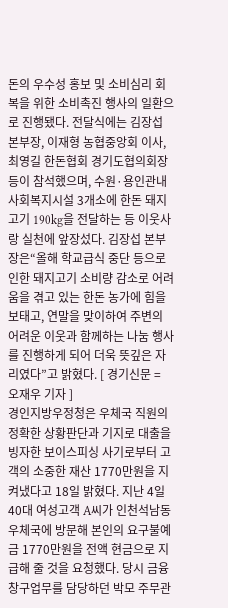돈의 우수성 홍보 및 소비심리 회복을 위한 소비촉진 행사의 일환으로 진행됐다. 전달식에는 김장섭 본부장, 이재형 농협중앙회 이사, 최영길 한돈협회 경기도협의회장 등이 참석했으며, 수원·용인관내 사회복지시설 3개소에 한돈 돼지고기 190kg을 전달하는 등 이웃사랑 실천에 앞장섰다. 김장섭 본부장은“올해 학교급식 중단 등으로 인한 돼지고기 소비량 감소로 어려움을 겪고 있는 한돈 농가에 힘을 보태고, 연말을 맞이하여 주변의 어려운 이웃과 함께하는 나눔 행사를 진행하게 되어 더욱 뜻깊은 자리였다”고 밝혔다. [ 경기신문 = 오재우 기자 ]
경인지방우정청은 우체국 직원의 정확한 상황판단과 기지로 대출을 빙자한 보이스피싱 사기로부터 고객의 소중한 재산 1770만원을 지켜냈다고 18일 밝혔다. 지난 4일 40대 여성고객 A씨가 인천석남동우체국에 방문해 본인의 요구불예금 1770만원을 전액 현금으로 지급해 줄 것을 요청했다. 당시 금융창구업무를 담당하던 박모 주무관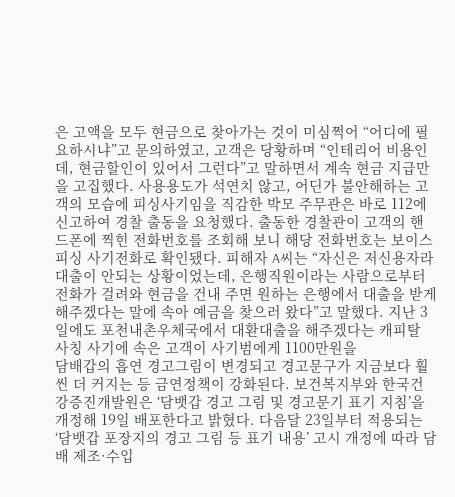은 고액을 모두 현금으로 찾아가는 것이 미심쩍어 “어디에 필요하시냐”고 문의하였고, 고객은 당황하며 “인테리어 비용인데, 현금할인이 있어서 그런다”고 말하면서 계속 현금 지급만을 고집했다. 사용용도가 석연치 않고, 어딘가 불안해하는 고객의 모습에 피싱사기임을 직감한 박모 주무관은 바로 112에 신고하여 경찰 출동을 요청했다. 출동한 경찰관이 고객의 핸드폰에 찍힌 전화번호를 조회해 보니 해당 전화번호는 보이스피싱 사기전화로 확인됐다. 피해자 A씨는 “자신은 저신용자라 대출이 안되는 상황이었는데, 은행직원이라는 사람으로부터 전화가 걸려와 현금을 건내 주면 원하는 은행에서 대출을 받게 해주겠다는 말에 속아 예금을 찾으러 왔다”고 말했다. 지난 3일에도 포천내촌우체국에서 대환대출을 해주겠다는 캐피탈 사칭 사기에 속은 고객이 사기범에게 1100만원을
담배갑의 흡연 경고그림이 변경되고 경고문구가 지금보다 훨씬 더 커지는 등 금연정책이 강화된다. 보건복지부와 한국건강증진개발원은 ‘담뱃갑 경고 그림 및 경고문기 표기 지침’을 개정해 19일 배포한다고 밝혔다. 다음달 23일부터 적용되는 ‘담뱃갑 포장지의 경고 그림 등 표기 내용’ 고시 개정에 따라 담배 제조·수입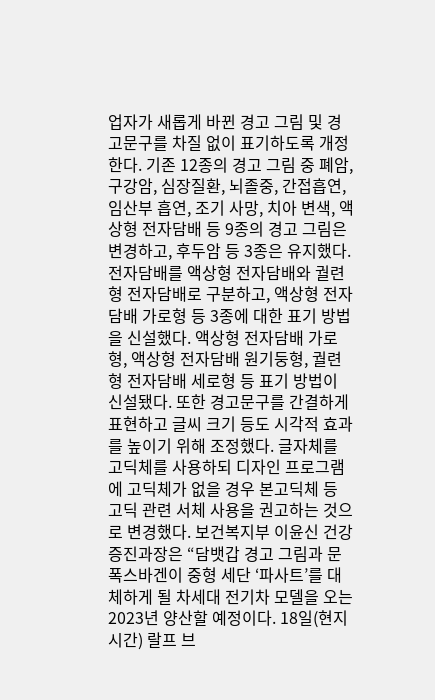업자가 새롭게 바뀐 경고 그림 및 경고문구를 차질 없이 표기하도록 개정한다. 기존 12종의 경고 그림 중 폐암, 구강암, 심장질환, 뇌졸중, 간접흡연, 임산부 흡연, 조기 사망, 치아 변색, 액상형 전자담배 등 9종의 경고 그림은 변경하고, 후두암 등 3종은 유지했다. 전자담배를 액상형 전자담배와 궐련형 전자담배로 구분하고, 액상형 전자담배 가로형 등 3종에 대한 표기 방법을 신설했다. 액상형 전자담배 가로형, 액상형 전자담배 원기둥형, 궐련형 전자담배 세로형 등 표기 방법이 신설됐다. 또한 경고문구를 간결하게 표현하고 글씨 크기 등도 시각적 효과를 높이기 위해 조정했다. 글자체를 고딕체를 사용하되 디자인 프로그램에 고딕체가 없을 경우 본고딕체 등 고딕 관련 서체 사용을 권고하는 것으로 변경했다. 보건복지부 이윤신 건강증진과장은 “담뱃갑 경고 그림과 문
폭스바겐이 중형 세단 ‘파사트’를 대체하게 될 차세대 전기차 모델을 오는 2023년 양산할 예정이다. 18일(현지시간) 랄프 브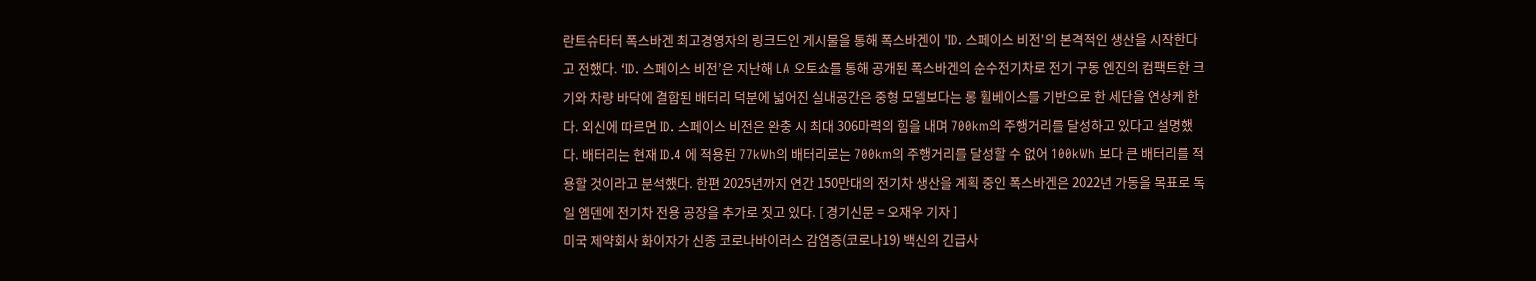란트슈타터 폭스바겐 최고경영자의 링크드인 게시물을 통해 폭스바겐이 'ID. 스페이스 비전'의 본격적인 생산을 시작한다고 전했다. ‘ID. 스페이스 비전’은 지난해 LA 오토쇼를 통해 공개된 폭스바겐의 순수전기차로 전기 구동 엔진의 컴팩트한 크기와 차량 바닥에 결합된 배터리 덕분에 넓어진 실내공간은 중형 모델보다는 롱 휠베이스를 기반으로 한 세단을 연상케 한다. 외신에 따르면 ID. 스페이스 비전은 완충 시 최대 306마력의 힘을 내며 700km의 주행거리를 달성하고 있다고 설명했다. 배터리는 현재 ID.4 에 적용된 77kWh의 배터리로는 700km의 주행거리를 달성할 수 없어 100kWh 보다 큰 배터리를 적용할 것이라고 분석했다. 한편 2025년까지 연간 150만대의 전기차 생산을 계획 중인 폭스바겐은 2022년 가동을 목표로 독일 엠덴에 전기차 전용 공장을 추가로 짓고 있다. [ 경기신문 = 오재우 기자 ]
미국 제약회사 화이자가 신종 코로나바이러스 감염증(코로나19) 백신의 긴급사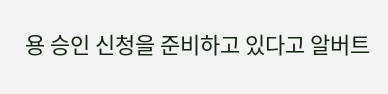용 승인 신청을 준비하고 있다고 알버트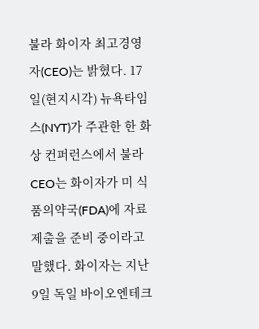불라 화이자 최고경영자(CEO)는 밝혔다. 17일(현지시각) 뉴욕타임스(NYT)가 주관한 한 화상 컨퍼런스에서 불라 CEO는 화이자가 미 식품의약국(FDA)에 자료 제출을 준비 중이라고 말했다. 화이자는 지난 9일 독일 바이오엔테크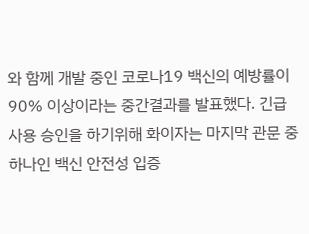와 함께 개발 중인 코로나19 백신의 예방률이 90% 이상이라는 중간결과를 발표했다. 긴급사용 승인을 하기위해 화이자는 마지막 관문 중 하나인 백신 안전성 입증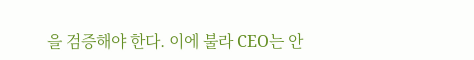을 검증해야 한다. 이에 불라 CEO는 안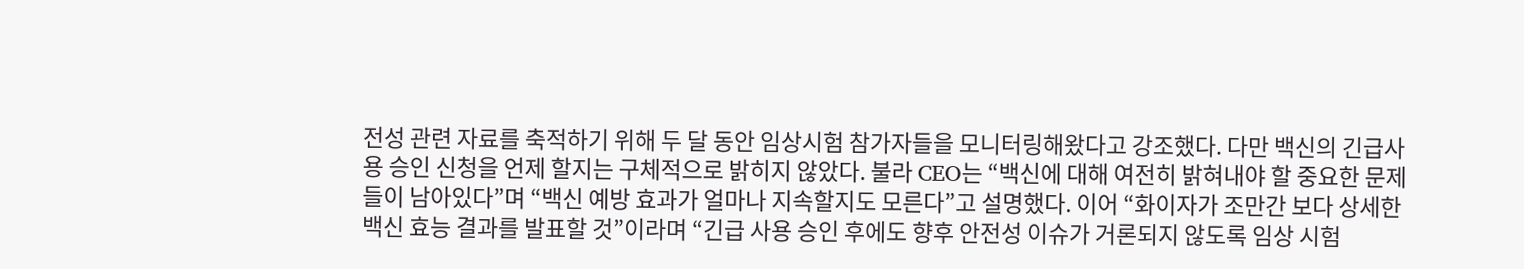전성 관련 자료를 축적하기 위해 두 달 동안 임상시험 참가자들을 모니터링해왔다고 강조했다. 다만 백신의 긴급사용 승인 신청을 언제 할지는 구체적으로 밝히지 않았다. 불라 CEO는 “백신에 대해 여전히 밝혀내야 할 중요한 문제들이 남아있다”며 “백신 예방 효과가 얼마나 지속할지도 모른다”고 설명했다. 이어 “화이자가 조만간 보다 상세한 백신 효능 결과를 발표할 것”이라며 “긴급 사용 승인 후에도 향후 안전성 이슈가 거론되지 않도록 임상 시험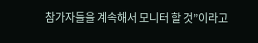참가자들을 계속해서 모니터 할 것”이라고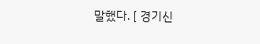말했다. [ 경기신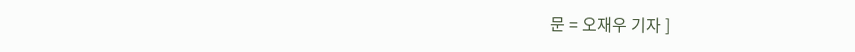문 = 오재우 기자 ]